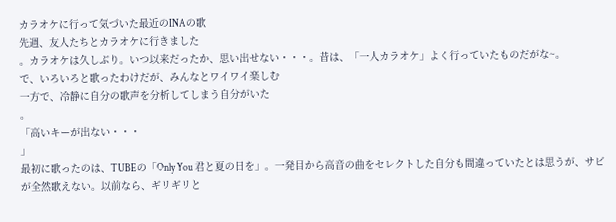カラオケに行って気づいた最近のINAの歌
先週、友人たちとカラオケに行きました
。カラオケは久しぶり。いつ以来だったか、思い出せない・・・。昔は、「一人カラオケ」よく行っていたものだがな~。
で、いろいろと歌ったわけだが、みんなとワイワイ楽しむ
一方で、冷静に自分の歌声を分析してしまう自分がいた
。
「高いキーが出ない・・・
」
最初に歌ったのは、TUBEの「Only You 君と夏の日を」。一発目から高音の曲をセレクトした自分も間違っていたとは思うが、サビが全然歌えない。以前なら、ギリギリと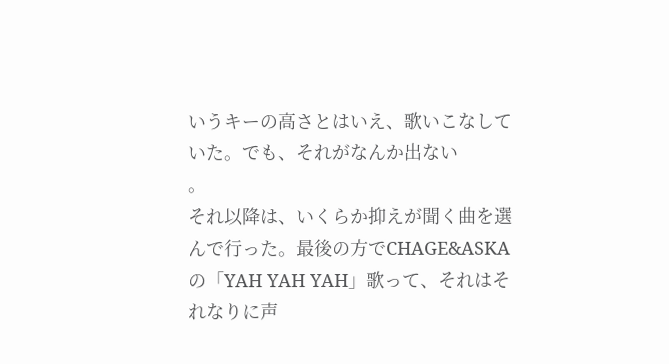いうキーの高さとはいえ、歌いこなしていた。でも、それがなんか出ない
。
それ以降は、いくらか抑えが聞く曲を選んで行った。最後の方でCHAGE&ASKAの「YAH YAH YAH」歌って、それはそれなりに声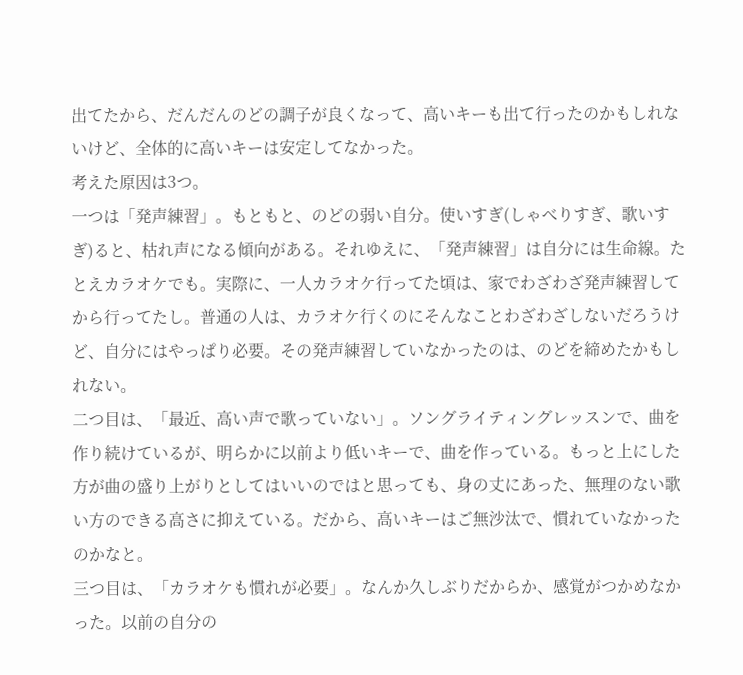出てたから、だんだんのどの調子が良くなって、高いキーも出て行ったのかもしれないけど、全体的に高いキーは安定してなかった。
考えた原因は3つ。
一つは「発声練習」。もともと、のどの弱い自分。使いすぎ(しゃべりすぎ、歌いすぎ)ると、枯れ声になる傾向がある。それゆえに、「発声練習」は自分には生命線。たとえカラオケでも。実際に、一人カラオケ行ってた頃は、家でわざわざ発声練習してから行ってたし。普通の人は、カラオケ行くのにそんなことわざわざしないだろうけど、自分にはやっぱり必要。その発声練習していなかったのは、のどを締めたかもしれない。
二つ目は、「最近、高い声で歌っていない」。ソングライティングレッスンで、曲を作り続けているが、明らかに以前より低いキーで、曲を作っている。もっと上にした方が曲の盛り上がりとしてはいいのではと思っても、身の丈にあった、無理のない歌い方のできる高さに抑えている。だから、高いキーはご無沙汰で、慣れていなかったのかなと。
三つ目は、「カラオケも慣れが必要」。なんか久しぶりだからか、感覚がつかめなかった。以前の自分の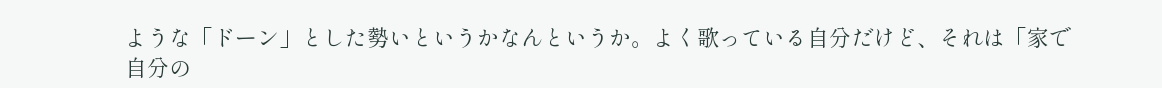ような「ドーン」とした勢いというかなんというか。よく歌っている自分だけど、それは「家で自分の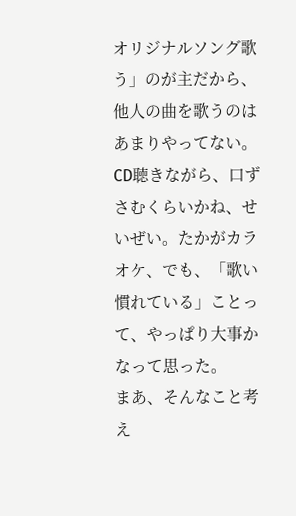オリジナルソング歌う」のが主だから、他人の曲を歌うのはあまりやってない。CD聴きながら、口ずさむくらいかね、せいぜい。たかがカラオケ、でも、「歌い慣れている」ことって、やっぱり大事かなって思った。
まあ、そんなこと考え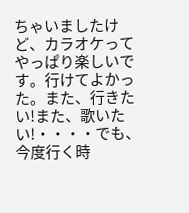ちゃいましたけど、カラオケってやっぱり楽しいです。行けてよかった。また、行きたい!また、歌いたい!・・・・でも、今度行く時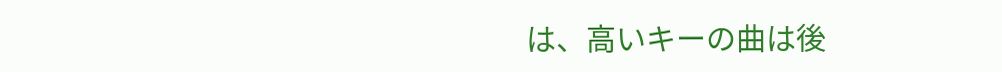は、高いキーの曲は後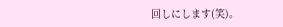回しにします(笑)。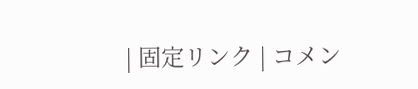| 固定リンク | コメン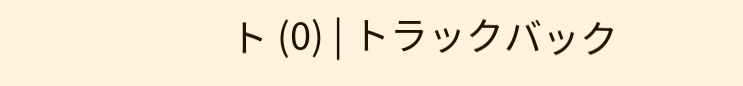ト (0) | トラックバック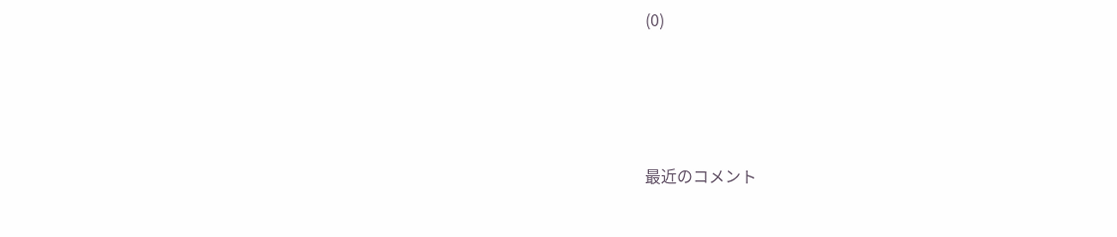(0)




最近のコメント